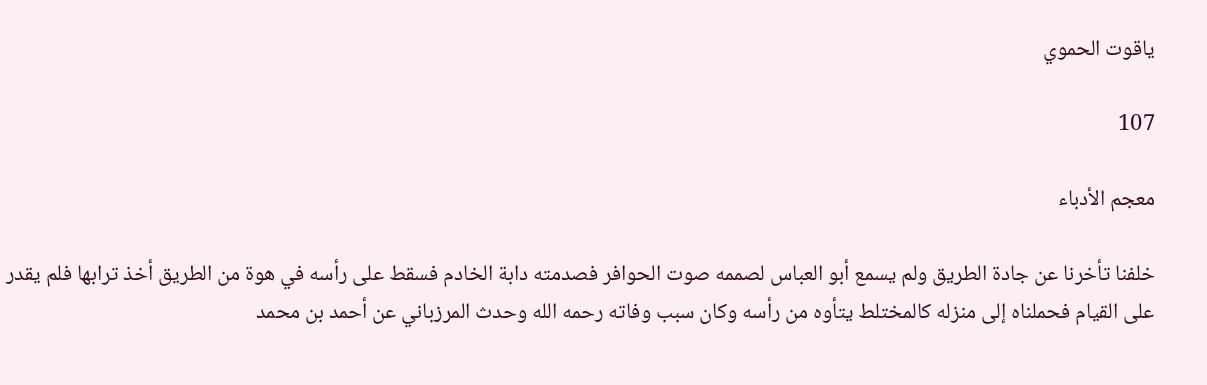ياقوت الحموي

107

معجم الأدباء

خلفنا تأخرنا عن جادة الطريق ولم يسمع أبو العباس لصممه صوت الحوافر فصدمته دابة الخادم فسقط على رأسه في هوة من الطريق أخذ ترابها فلم يقدر على القيام فحملناه إلى منزله كالمختلط يتأوه من رأسه وكان سبب وفاته رحمه الله وحدث المرزباني عن أحمد بن محمد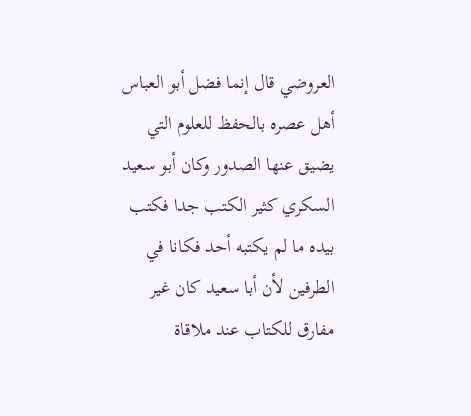العروضي قال إنما فضل أبو العباس أهل عصره بالحفظ للعلوم التي يضيق عنها الصدور وكان أبو سعيد السكري كثير الكتب جدا فكتب بيده ما لم يكتبه أحد فكانا في الطرفين لأن أبا سعيد كان غير مفارق للكتاب عند ملاقاة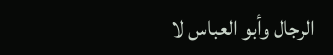الرجال وأبو العباس لا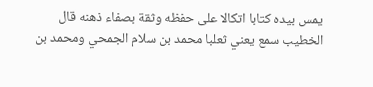يمس بيده كتابا اتكالا على حفظه وثقة بصفاء ذهنه قال الخطيب سمع يعني ثعلبا محمد بن سلام الجمحي ومحمد بن